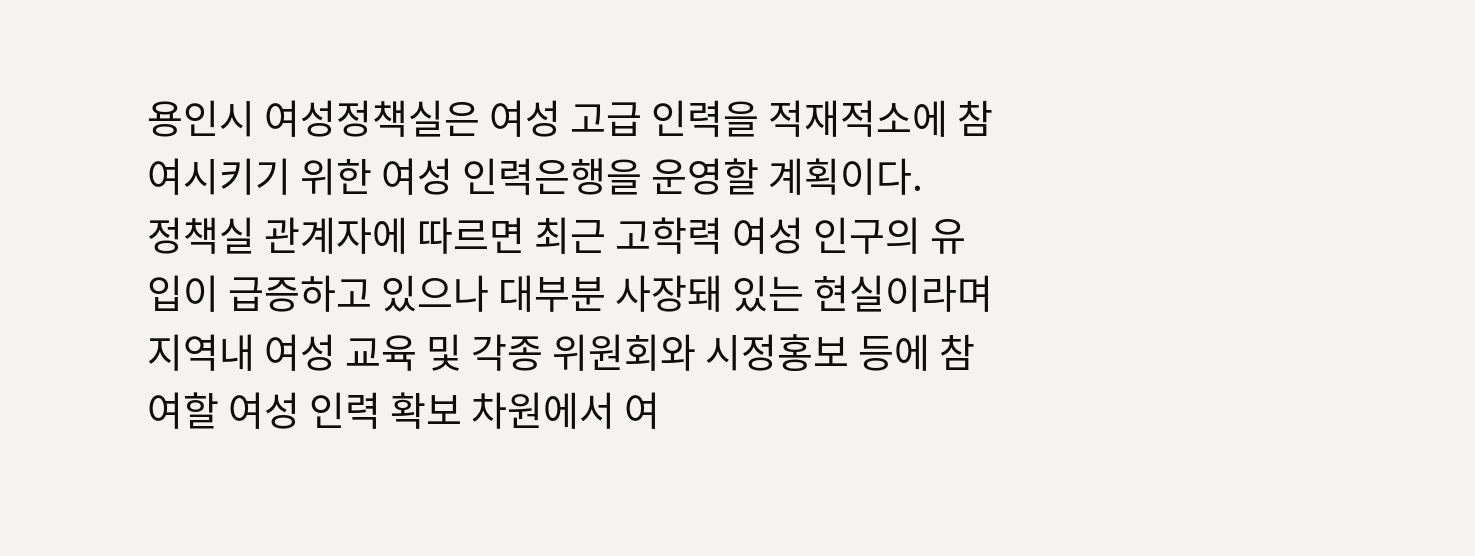용인시 여성정책실은 여성 고급 인력을 적재적소에 참여시키기 위한 여성 인력은행을 운영할 계획이다.
정책실 관계자에 따르면 최근 고학력 여성 인구의 유입이 급증하고 있으나 대부분 사장돼 있는 현실이라며 지역내 여성 교육 및 각종 위원회와 시정홍보 등에 참여할 여성 인력 확보 차원에서 여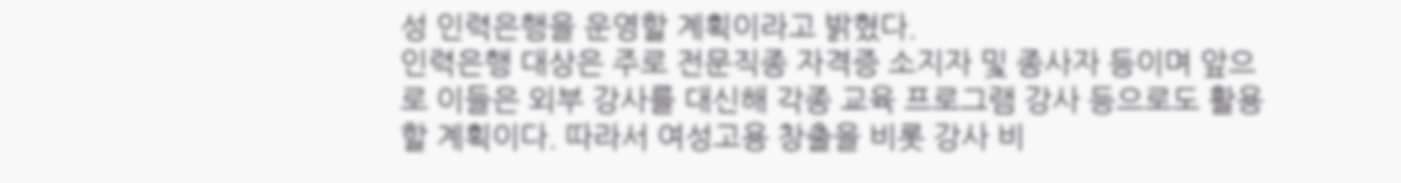성 인력은행을 운영할 계획이라고 밝혔다.
인력은행 대상은 주로 전문직종 자격증 소지자 및 종사자 등이며 앞으로 이들은 외부 강사를 대신해 각종 교육 프로그램 강사 등으로도 활용할 계획이다. 따라서 여성고용 창출을 비롯 강사 비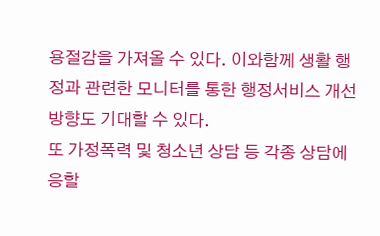용절감을 가져올 수 있다. 이와함께 생활 행정과 관련한 모니터를 통한 행정서비스 개선 방향도 기대할 수 있다.
또 가정폭력 및 청소년 상담 등 각종 상담에 응할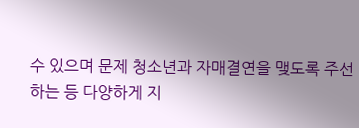수 있으며 문제 청소년과 자매결연을 맺도록 주선 하는 등 다양하게 지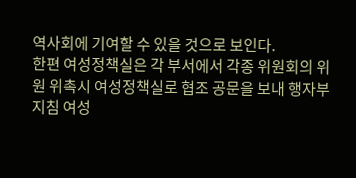역사회에 기여할 수 있을 것으로 보인다.
한편 여성정책실은 각 부서에서 각종 위원회의 위원 위촉시 여성정책실로 협조 공문을 보내 행자부 지침 여성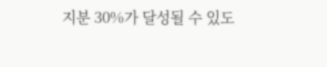지분 30%가 달성될 수 있도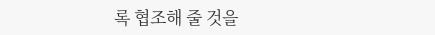록 협조해 줄 것을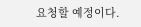요청할 예정이다.